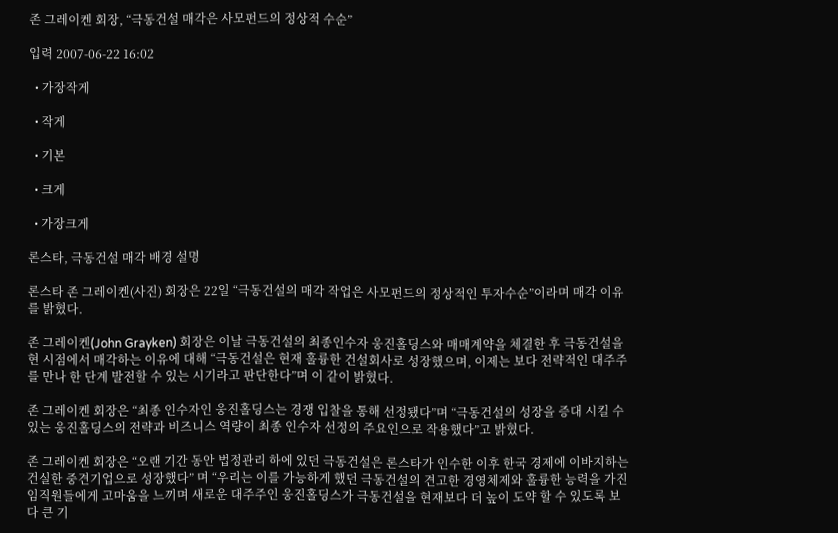존 그레이켄 회장, “극동건설 매각은 사모펀드의 정상적 수순”

입력 2007-06-22 16:02

  • 가장작게

  • 작게

  • 기본

  • 크게

  • 가장크게

론스타, 극동건설 매각 배경 설명

론스타 존 그레이켄(사진) 회장은 22일 “극동건설의 매각 작업은 사모펀드의 정상적인 투자수순”이라며 매각 이유를 밝혔다.

존 그레이켄(John Grayken) 회장은 이날 극동건설의 최종인수자 웅진홀딩스와 매매계약을 체결한 후 극동건설을 현 시점에서 매각하는 이유에 대해 “극동건설은 현재 훌륭한 건설회사로 성장했으며, 이제는 보다 전략적인 대주주를 만나 한 단계 발전할 수 있는 시기라고 판단한다”며 이 같이 밝혔다.

존 그레이켄 회장은 “최종 인수자인 웅진홀딩스는 경쟁 입찰을 통해 선정됐다”며 “극동건설의 성장을 증대 시킬 수 있는 웅진홀딩스의 전략과 비즈니스 역량이 최종 인수자 선정의 주요인으로 작용했다”고 밝혔다.

존 그레이켄 회장은 “오랜 기간 동안 법정관리 하에 있던 극동건설은 론스타가 인수한 이후 한국 경제에 이바지하는 건실한 중견기업으로 성장했다” 며 “우리는 이를 가능하게 했던 극동건설의 견고한 경영체제와 훌륭한 능력을 가진 임직원들에게 고마움을 느끼며 새로운 대주주인 웅진홀딩스가 극동건설을 현재보다 더 높이 도약 할 수 있도록 보다 큰 기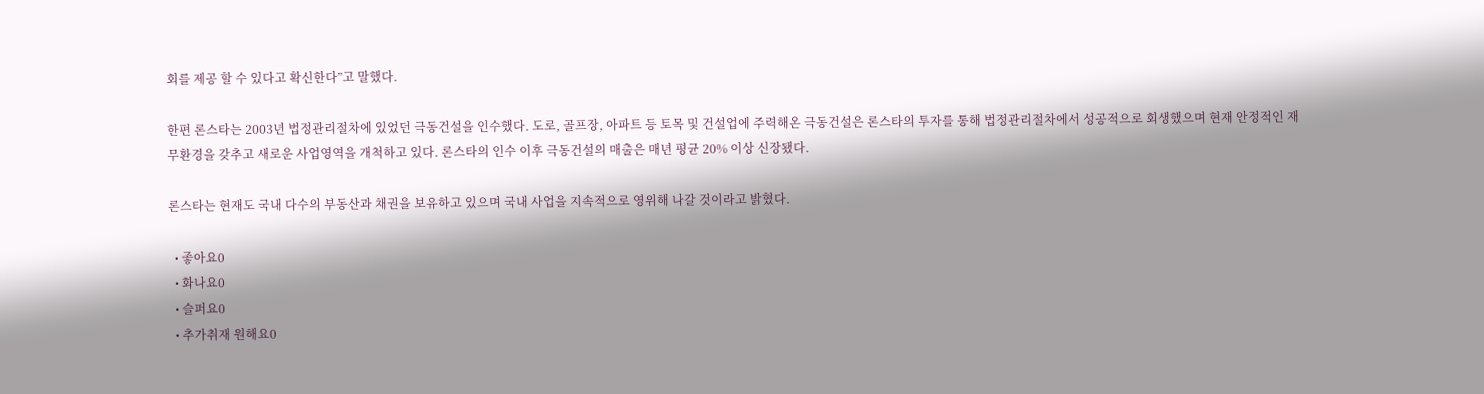회를 제공 할 수 있다고 확신한다”고 말했다.

한편 론스타는 2003년 법정관리절차에 있었던 극동건설을 인수했다. 도로, 골프장, 아파트 등 토목 및 건설업에 주력해온 극동건설은 론스타의 투자를 통해 법정관리절차에서 성공적으로 회생했으며 현재 안정적인 재무환경을 갖추고 새로운 사업영역을 개척하고 있다. 론스타의 인수 이후 극동건설의 매출은 매년 평균 20% 이상 신장됐다.

론스타는 현재도 국내 다수의 부동산과 채권을 보유하고 있으며 국내 사업을 지속적으로 영위해 나갈 것이라고 밝혔다.

  • 좋아요0
  • 화나요0
  • 슬퍼요0
  • 추가취재 원해요0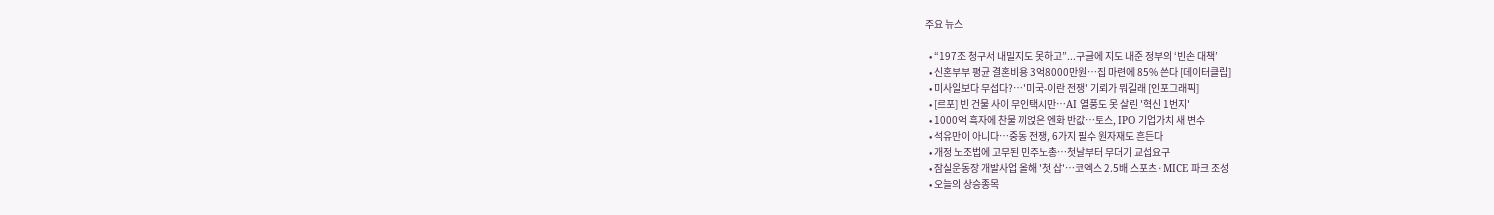주요 뉴스

  • “197조 청구서 내밀지도 못하고”...구글에 지도 내준 정부의 ‘빈손 대책’
  • 신혼부부 평균 결혼비용 3억8000만원…집 마련에 85% 쓴다 [데이터클립]
  • 미사일보다 무섭다?…'미국-이란 전쟁' 기뢰가 뭐길래 [인포그래픽]
  • [르포] 빈 건물 사이 무인택시만…AI 열풍도 못 살린 '혁신 1번지'
  • 1000억 흑자에 찬물 끼얹은 엔화 반값…토스, IPO 기업가치 새 변수
  • 석유만이 아니다⋯중동 전쟁, 6가지 필수 원자재도 흔든다
  • 개정 노조법에 고무된 민주노총⋯첫날부터 무더기 교섭요구
  • 잠실운동장 개발사업 올해 '첫 삽'…코엑스 2.5배 스포츠·MICE 파크 조성
  • 오늘의 상승종목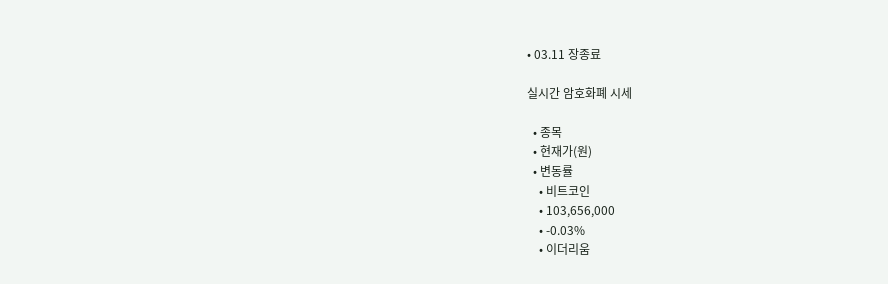• 03.11 장종료

실시간 암호화폐 시세

  • 종목
  • 현재가(원)
  • 변동률
    • 비트코인
    • 103,656,000
    • -0.03%
    • 이더리움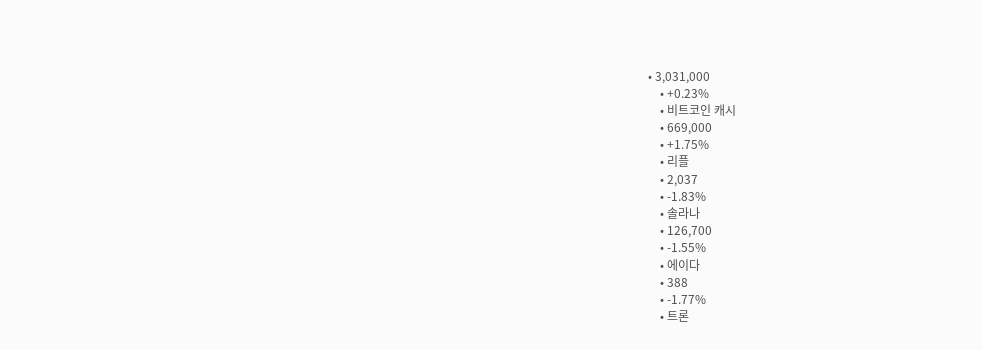• 3,031,000
    • +0.23%
    • 비트코인 캐시
    • 669,000
    • +1.75%
    • 리플
    • 2,037
    • -1.83%
    • 솔라나
    • 126,700
    • -1.55%
    • 에이다
    • 388
    • -1.77%
    • 트론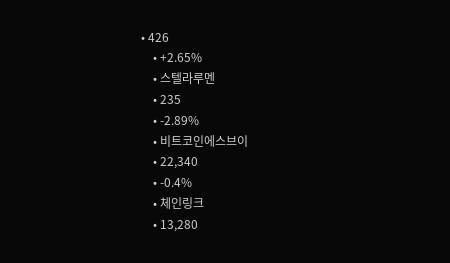• 426
    • +2.65%
    • 스텔라루멘
    • 235
    • -2.89%
    • 비트코인에스브이
    • 22,340
    • -0.4%
    • 체인링크
    • 13,280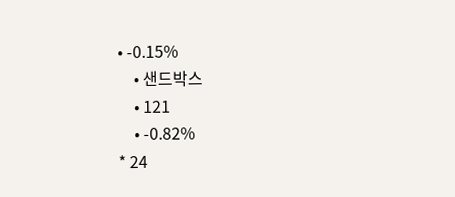• -0.15%
    • 샌드박스
    • 121
    • -0.82%
* 24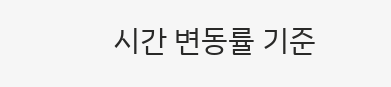시간 변동률 기준